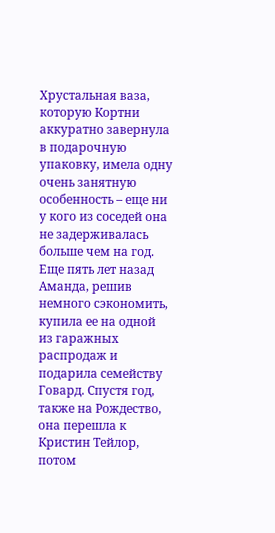Хрустальная ваза, которую Кортни аккуратно завернула в подарочную упаковку, имела одну очень занятную особенность – еще ни у кого из соседей она не задерживалась больше чем на год. Еще пять лет назад Аманда, решив немного сэкономить, купила ее на одной из гаражных распродаж и подарила семейству Говард. Спустя год, также на Рождество, она перешла к Кристин Тейлор, потом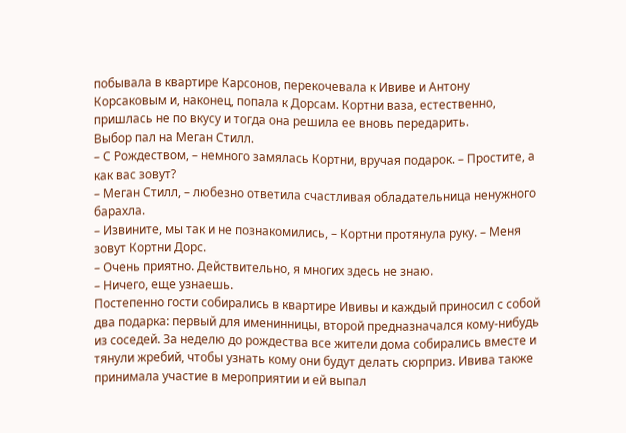побывала в квартире Карсонов, перекочевала к Ививе и Антону Корсаковым и, наконец, попала к Дорсам. Кортни ваза, естественно, пришлась не по вкусу и тогда она решила ее вновь передарить.
Выбор пал на Меган Стилл.
– С Рождеством, – немного замялась Кортни, вручая подарок. – Простите, а как вас зовут?
– Меган Стилл, – любезно ответила счастливая обладательница ненужного барахла.
– Извините, мы так и не познакомились, – Кортни протянула руку. – Меня зовут Кортни Дорс.
– Очень приятно. Действительно, я многих здесь не знаю.
– Ничего, еще узнаешь.
Постепенно гости собирались в квартире Ививы и каждый приносил с собой два подарка: первый для именинницы, второй предназначался кому-нибудь из соседей. За неделю до рождества все жители дома собирались вместе и тянули жребий, чтобы узнать кому они будут делать сюрприз. Ивива также принимала участие в мероприятии и ей выпал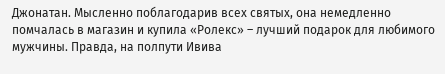Джонатан. Мысленно поблагодарив всех святых, она немедленно помчалась в магазин и купила «Ролекс» – лучший подарок для любимого мужчины. Правда, на полпути Ивива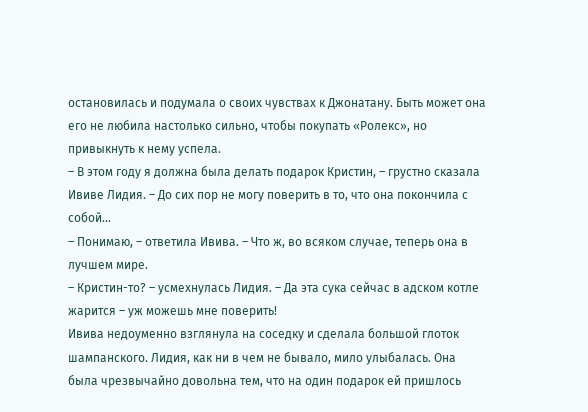остановилась и подумала о своих чувствах к Джонатану. Быть может она его не любила настолько сильно, чтобы покупать «Ролекс», но привыкнуть к нему успела.
– В этом году я должна была делать подарок Кристин, – грустно сказала Ививе Лидия. – До сих пор не могу поверить в то, что она покончила с собой…
– Понимаю, – ответила Ивива. – Что ж, во всяком случае, теперь она в лучшем мире.
– Кристин-то? – усмехнулась Лидия. – Да эта сука сейчас в адском котле жарится – уж можешь мне поверить!
Ивива недоуменно взглянула на соседку и сделала большой глоток шампанского. Лидия, как ни в чем не бывало, мило улыбалась. Она была чрезвычайно довольна тем, что на один подарок ей пришлось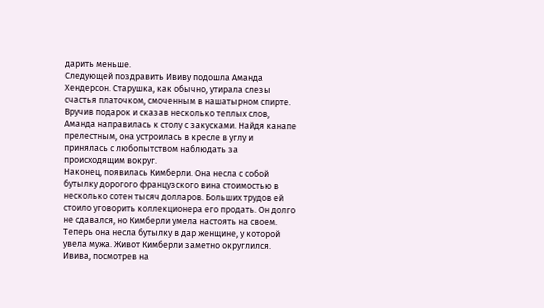дарить меньше.
Следующей поздравить Ививу подошла Аманда Хендерсон. Старушка, как обычно, утирала слезы счастья платочком, смоченным в нашатырном спирте. Вручив подарок и сказав несколько теплых слов, Аманда направилась к столу с закусками. Найдя канапе прелестным, она устроилась в кресле в углу и принялась с любопытством наблюдать за происходящим вокруг.
Наконец, появилась Кимберли. Она несла с собой бутылку дорогого французского вина стоимостью в несколько сотен тысяч долларов. Больших трудов ей стоило уговорить коллекционера его продать. Он долго не сдавался, но Кимберли умела настоять на своем. Теперь она несла бутылку в дар женщине, у которой увела мужа. Живот Кимберли заметно округлился.
Ивива, посмотрев на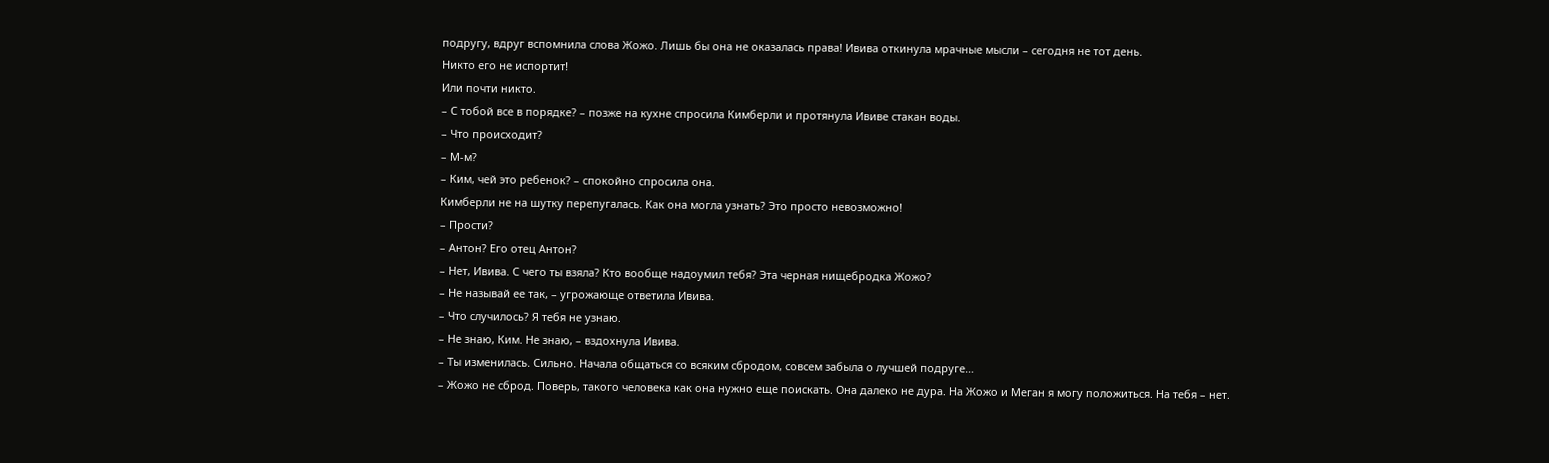подругу, вдруг вспомнила слова Жожо. Лишь бы она не оказалась права! Ивива откинула мрачные мысли – сегодня не тот день.
Никто его не испортит!
Или почти никто.
– С тобой все в порядке? – позже на кухне спросила Кимберли и протянула Ививе стакан воды.
– Что происходит?
– М-м?
– Ким, чей это ребенок? – спокойно спросила она.
Кимберли не на шутку перепугалась. Как она могла узнать? Это просто невозможно!
– Прости?
– Антон? Его отец Антон?
– Нет, Ивива. С чего ты взяла? Кто вообще надоумил тебя? Эта черная нищебродка Жожо?
– Не называй ее так, – угрожающе ответила Ивива.
– Что случилось? Я тебя не узнаю.
– Не знаю, Ким. Не знаю, – вздохнула Ивива.
– Ты изменилась. Сильно. Начала общаться со всяким сбродом, совсем забыла о лучшей подруге…
– Жожо не сброд. Поверь, такого человека как она нужно еще поискать. Она далеко не дура. На Жожо и Меган я могу положиться. На тебя – нет.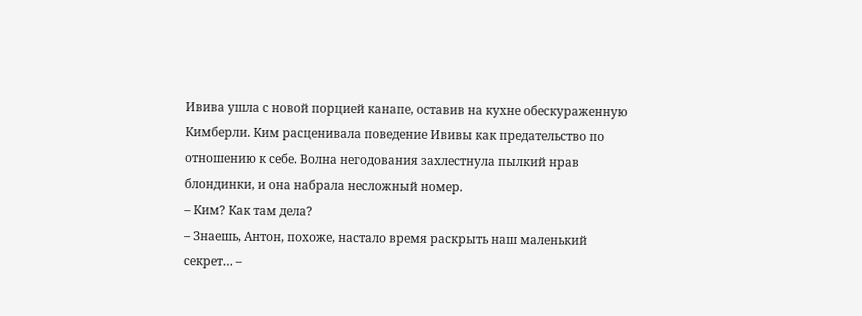Ивива ушла с новой порцией канапе, оставив на кухне обескураженную Кимберли. Ким расценивала поведение Ививы как предательство по отношению к себе. Волна негодования захлестнула пылкий нрав блондинки, и она набрала несложный номер.
– Ким? Как там дела?
– Знаешь, Антон, похоже, настало время раскрыть наш маленький секрет… –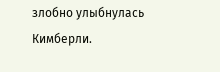злобно улыбнулась Кимберли.